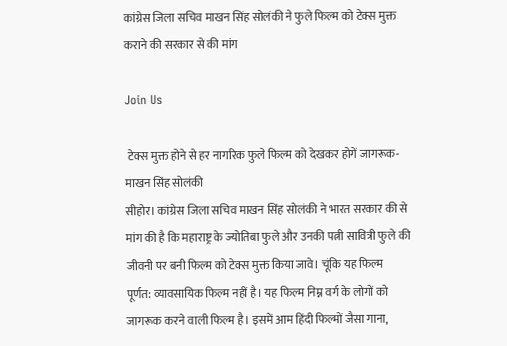कांग्रेस जिला सचिव माखन सिंह सोलंकी ने फुले फिल्म को टेक्स मुक्त कराने की सरकार से की मांग

Join Us

 टेक्स मुक्त होने से हर नागरिक फुले फिल्म को देखकर होगें जागरूक-माखन सिंह सोलंकी
सीहोर। कांग्रेस जिला सचिव माखन सिंह सोलंकी ने भारत सरकार की से मांग की है कि महाराष्ट्र के ज्योतिबा फुले और उनकी पत्नी सावित्री फुले की जीवनी पर बनी फिल्म को टेक्स मुक्त किया जावे। चूंकि यह फिल्म  पूर्णत: व्यावसायिक फिल्म नहीं है। यह फिल्म निम्न वर्ग के लोगों को जागरूक करने वाली फिल्म है। इसमें आम हिंदी फिल्मों जैसा गाना,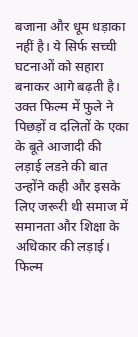बजाना और धूम धड़ाका नहीं है। ये सिर्फ सच्ची घटनाओं को सहारा बनाकर आगे बढ़ती है। उक्त फिल्म में फुले ने पिछड़ों व दलितों के एका के बूते आजादी की लड़ाई लडऩे की बात उन्होंने कही और इसके लिए जरूरी थी समाज में समानता और शिक्षा के अधिकार की लड़ाई। फिल्म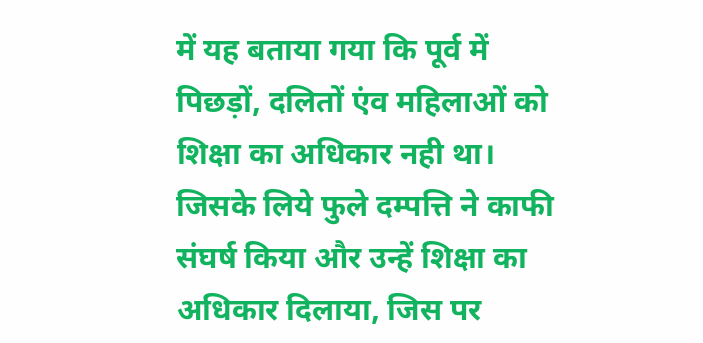में यह बताया गया कि पूर्व में पिछड़ों, दलितों एंव महिलाओं को शिक्षा का अधिकार नही था। जिसके लिये फुले दम्पत्ति ने काफी संघर्ष किया और उन्हें शिक्षा का अधिकार दिलाया, जिस पर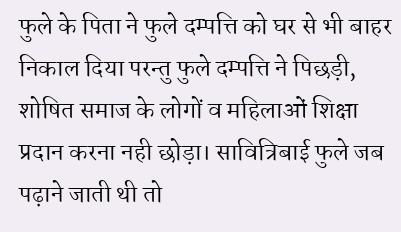फुले के पिता ने फुले दम्पत्ति को घर से भी बाहर निकाल दिया परन्तु फुले दम्पत्ति ने पिछड़ी, शोषित समाज के लोगों व महिलाओं शिक्षा प्रदान करना नही छोड़ा। सावित्रिबाई फुले जब पढ़ाने जाती थी तो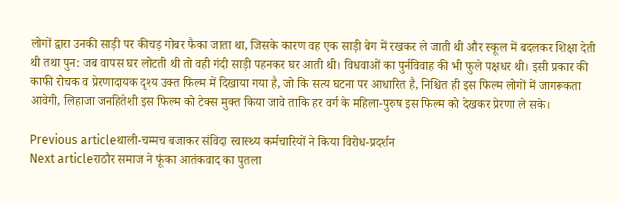लोगों द्वारा उनकी साड़ी पर कीचड़ गोबर फैका जाता था, जिसके कारण वह एक साड़ी बेग में रखकर ले जाती थी और स्कूल में बदलकर शिक्षा देती थी तथा पुन: जब वापस घर लोटती थी तो वही गंदी साड़ी पहनकर घर आती थी। विधवाओं का पुर्नविवाह की भी फुले पक्षधर थी। इसी प्रकार की काफी रोचक व प्रेरणादायक दृश्य उक्त फिल्म में दिखाया गया है, जो कि सत्य घटना पर आधारित है, निश्चित ही इस फिल्म लोगों में जागरूकता आवेगी, लिहाजा जनहितेशी इस फिल्म को टेक्स मुक्त किया जावे ताकि हर वर्ग के महिला-पुरुष इस फिल्म को देखकर प्रेरणा ले सके।

Previous articleथाली-चम्मच बजाकर संविदा स्वास्थ्य कर्मचारियों ने किया विरोध-प्रदर्शन
Next articleराठौर समाज ने फूंका आतंकवाद का पुतला